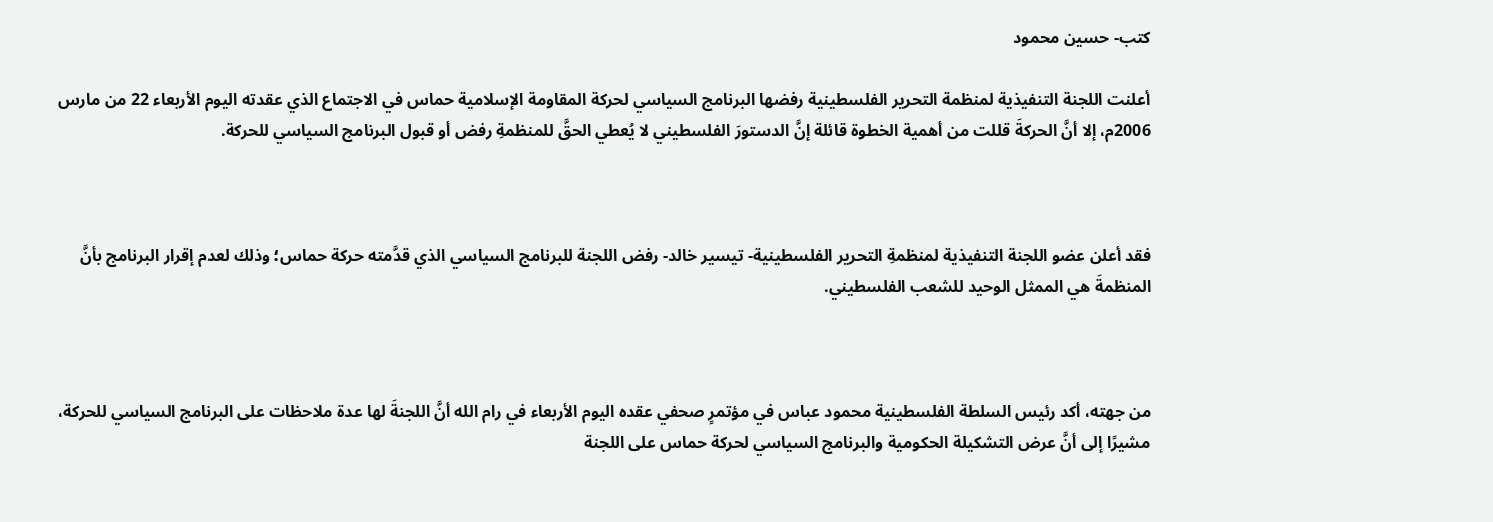كتب- حسين محمود

أعلنت اللجنة التنفيذية لمنظمة التحرير الفلسطينية رفضها البرنامج السياسي لحركة المقاومة الإسلامية حماس في الاجتماع الذي عقدته اليوم الأربعاء 22 من مارس 2006م، إلا أنَّ الحركةَ قللت من أهمية الخطوة قائلة إنَّ الدستورَ الفلسطيني لا يُعطي الحقَّ للمنظمةِ رفض أو قبول البرنامج السياسي للحركة.



فقد أعلن عضو اللجنة التنفيذية لمنظمةِ التحرير الفلسطينية- تيسير خالد- رفض اللجنة للبرنامج السياسي الذي قدَّمته حركة حماس؛ وذلك لعدم إقرار البرنامج بأنَّ المنظمةَ هي الممثل الوحيد للشعب الفلسطيني.



من جهته، أكد رئيس السلطة الفلسطينية محمود عباس في مؤتمرٍ صحفي عقده اليوم الأربعاء في رام الله أنَّ اللجنةَ لها عدة ملاحظات على البرنامج السياسي للحركة، مشيرًا إلى أنَّ عرض التشكيلة الحكومية والبرنامج السياسي لحركة حماس على اللجنة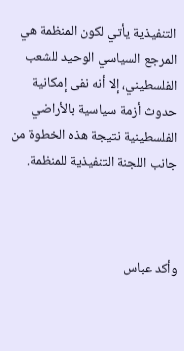التنفيذية يأتي لكون المنظمة هي المرجع السياسي الوحيد للشعب الفلسطيني، إلا أنه نفى إمكانية حدوث أزمة سياسية بالأراضي الفلسطينية نتيجة هذه الخطوة من جانب اللجنة التنفيذية للمنظمة.



وأكد عباس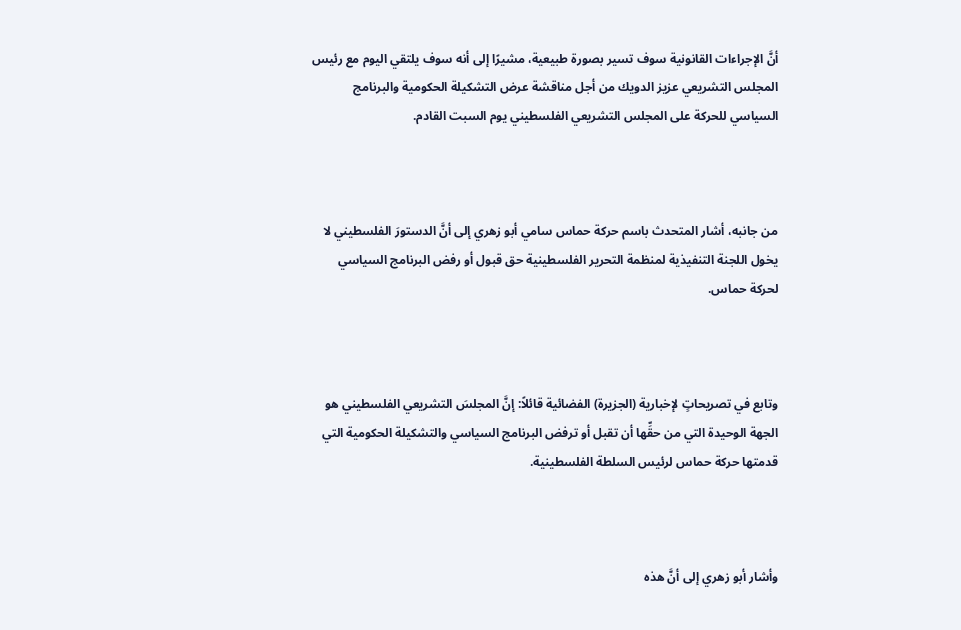أنَّ الإجراءات القانونية سوف تسير بصورة طبيعية، مشيرًا إلى أنه سوف يلتقي اليوم مع رئيس المجلس التشريعي عزيز الدويك من أجل مناقشة عرض التشكيلة الحكومية والبرنامج السياسي للحركة على المجلس التشريعي الفلسطيني يوم السبت القادم.



من جانبه، أشار المتحدث باسم حركة حماس سامي أبو زهري إلى أنَّ الدستورَ الفلسطيني لا يخول اللجنة التنفيذية لمنظمة التحرير الفلسطينية حق قبول أو رفض البرنامج السياسي لحركة حماس.



وتابع في تصريحاتٍ لإخبارية (الجزيرة) الفضائية قائلاً: إنَّ المجلسَ التشريعي الفلسطيني هو الجهة الوحيدة التي من حقِّها أن تقبل أو ترفض البرنامج السياسي والتشكيلة الحكومية التي قدمتها حركة حماس لرئيس السلطة الفلسطينية.



وأشار أبو زهري إلى أنَّ هذه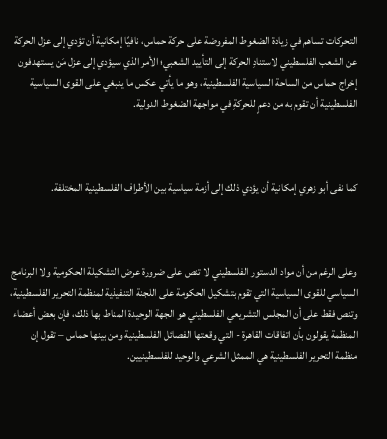التحركات تساهم في زيادة الضغوط المفروضة على حركة حماس، نافيًا إمكانية أن تؤدي إلى عزل الحركة عن الشعب الفلسطيني لاستنادِ الحركة إلى التأييد الشعبي؛ الأمر الذي سيؤدي إلى عزل مَن يستهدفون إخراج حماس من الساحة السياسية الفلسطينية، وهو ما يأتي عكس ما ينبغي على القوى السياسية الفلسطينية أن تقوم به من دعمٍ للحركةِ في مواجهة الضغوط الدولية.



كما نفى أبو زهري إمكانية أن يؤدي ذلك إلى أزمة سياسية بين الأطراف الفلسطينية المختلفة.



وعلى الرغم من أن مواد الدستور الفلسطيني لا تنص على ضرورة عرض التشكيلة الحكومية ولا البرنامج السياسي للقوى السياسية التي تقوم بتشكيل الحكومة على اللجنة التنفيذية لمنظمة التحرير الفلسطينية، وتنص فقط على أن المجلس التشريعي الفلسطيني هو الجهة الوحيدة المناط بها ذلك، فإن بعض أعضاء المنظمة يقولون بأن اتفاقات القاهرة - التي وقعتها الفصائل الفلسطينية ومن بينها حماس – تقول إن منظمة التحرير الفلسطينية هي الممثل الشرعي والوحيد للفلسطينيين.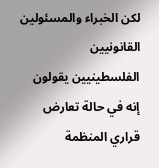لكن الخبراء والمسئولين القانونيين الفلسطينيين يقولون إنه في حالة تعارض قراري المنظمة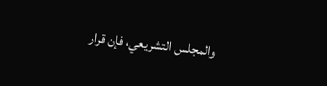والمجلس التشريعي، فإن قرار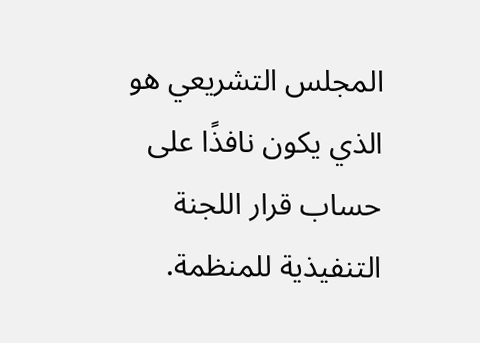المجلس التشريعي هو الذي يكون نافذًا على حساب قرار اللجنة التنفيذية للمنظمة.